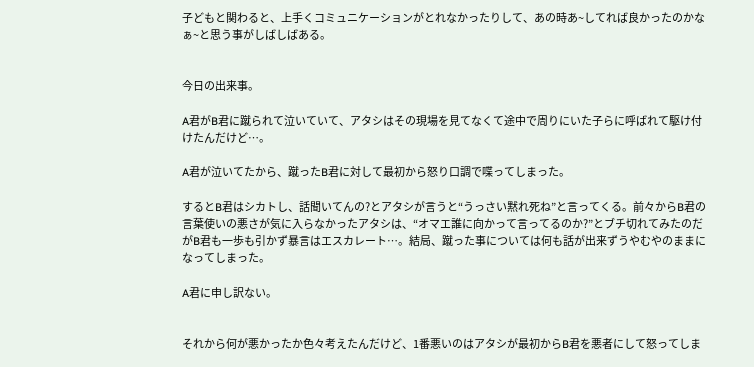子どもと関わると、上手くコミュニケーションがとれなかったりして、あの時あ~してれば良かったのかなぁ~と思う事がしばしばある。


今日の出来事。

A君がB君に蹴られて泣いていて、アタシはその現場を見てなくて途中で周りにいた子らに呼ばれて駆け付けたんだけど…。

A君が泣いてたから、蹴ったB君に対して最初から怒り口調で喋ってしまった。

するとB君はシカトし、話聞いてんの?とアタシが言うと“うっさい黙れ死ね”と言ってくる。前々からB君の言葉使いの悪さが気に入らなかったアタシは、“オマエ誰に向かって言ってるのか?”とブチ切れてみたのだがB君も一歩も引かず暴言はエスカレート…。結局、蹴った事については何も話が出来ずうやむやのままになってしまった。

A君に申し訳ない。


それから何が悪かったか色々考えたんだけど、1番悪いのはアタシが最初からB君を悪者にして怒ってしま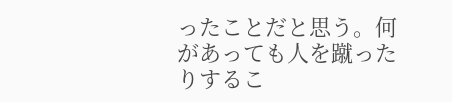ったことだと思う。何があっても人を蹴ったりするこ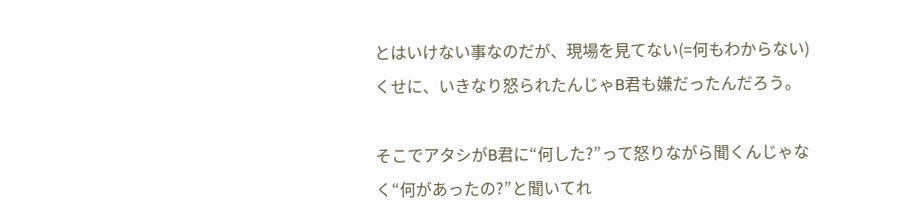とはいけない事なのだが、現場を見てない(=何もわからない)くせに、いきなり怒られたんじゃB君も嫌だったんだろう。

そこでアタシがB君に“何した?”って怒りながら聞くんじゃなく“何があったの?”と聞いてれ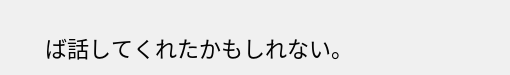ば話してくれたかもしれない。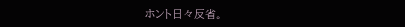ホント日々反省。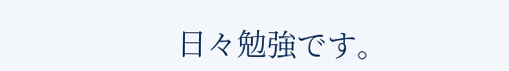日々勉強です。